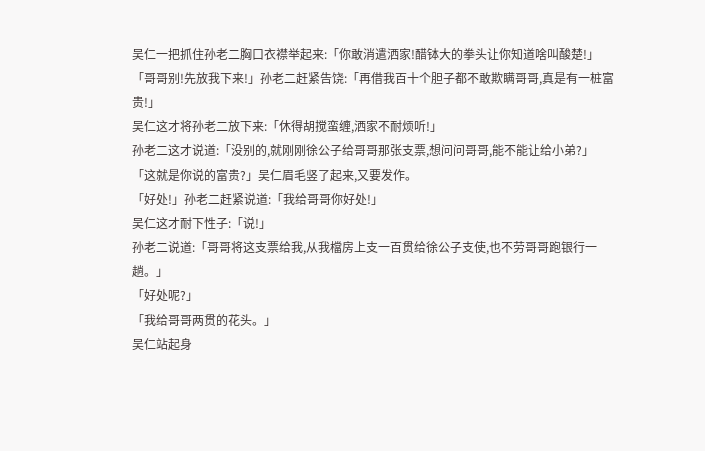吴仁一把抓住孙老二胸口衣襟举起来:「你敢消遣洒家!醋钵大的拳头让你知道啥叫酸楚!」
「哥哥别!先放我下来!」孙老二赶紧告饶:「再借我百十个胆子都不敢欺瞒哥哥,真是有一桩富贵!」
吴仁这才将孙老二放下来:「休得胡搅蛮缠,洒家不耐烦听!」
孙老二这才说道:「没别的,就刚刚徐公子给哥哥那张支票,想问问哥哥,能不能让给小弟?」
「这就是你说的富贵?」吴仁眉毛竖了起来,又要发作。
「好处!」孙老二赶紧说道:「我给哥哥你好处!」
吴仁这才耐下性子:「说!」
孙老二说道:「哥哥将这支票给我,从我檔房上支一百贯给徐公子支使,也不劳哥哥跑银行一趟。」
「好处呢?」
「我给哥哥两贯的花头。」
吴仁站起身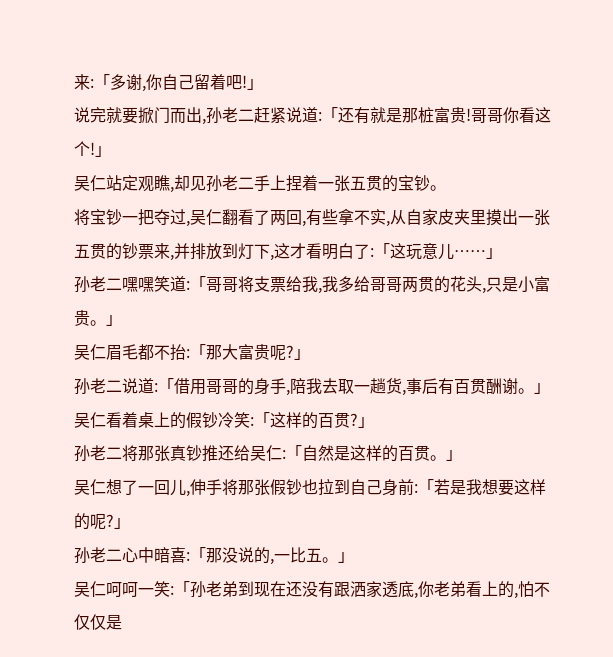来:「多谢,你自己留着吧!」
说完就要掀门而出,孙老二赶紧说道:「还有就是那桩富贵!哥哥你看这个!」
吴仁站定观瞧,却见孙老二手上捏着一张五贯的宝钞。
将宝钞一把夺过,吴仁翻看了两回,有些拿不实,从自家皮夹里摸出一张五贯的钞票来,并排放到灯下,这才看明白了:「这玩意儿……」
孙老二嘿嘿笑道:「哥哥将支票给我,我多给哥哥两贯的花头,只是小富贵。」
吴仁眉毛都不抬:「那大富贵呢?」
孙老二说道:「借用哥哥的身手,陪我去取一趟货,事后有百贯酬谢。」
吴仁看着桌上的假钞冷笑:「这样的百贯?」
孙老二将那张真钞推还给吴仁:「自然是这样的百贯。」
吴仁想了一回儿,伸手将那张假钞也拉到自己身前:「若是我想要这样的呢?」
孙老二心中暗喜:「那没说的,一比五。」
吴仁呵呵一笑:「孙老弟到现在还没有跟洒家透底,你老弟看上的,怕不仅仅是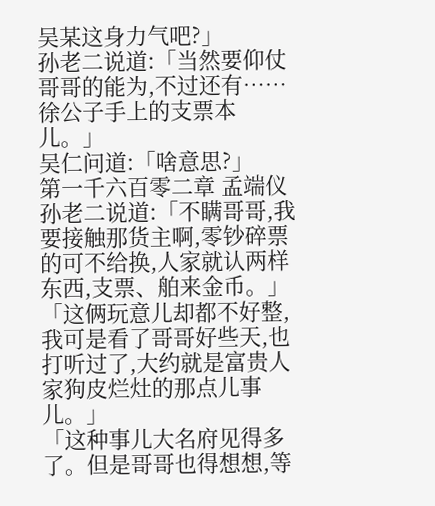吴某这身力气吧?」
孙老二说道:「当然要仰仗哥哥的能为,不过还有……徐公子手上的支票本儿。」
吴仁问道:「啥意思?」
第一千六百零二章 孟端仪
孙老二说道:「不瞒哥哥,我要接触那货主啊,零钞碎票的可不给换,人家就认两样东西,支票、舶来金币。」
「这俩玩意儿却都不好整,我可是看了哥哥好些天,也打听过了,大约就是富贵人家狗皮烂灶的那点儿事儿。」
「这种事儿大名府见得多了。但是哥哥也得想想,等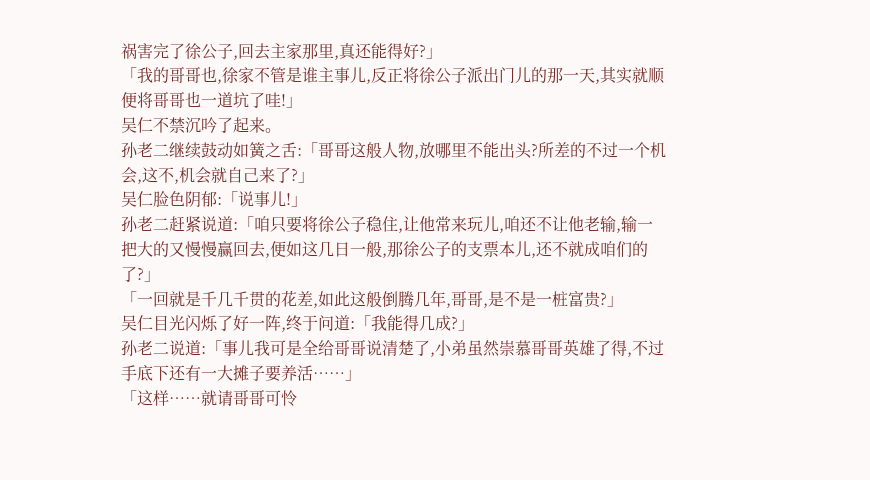祸害完了徐公子,回去主家那里,真还能得好?」
「我的哥哥也,徐家不管是谁主事儿,反正将徐公子派出门儿的那一天,其实就顺便将哥哥也一道坑了哇!」
吴仁不禁沉吟了起来。
孙老二继续鼓动如簧之舌:「哥哥这般人物,放哪里不能出头?所差的不过一个机会,这不,机会就自己来了?」
吴仁脸色阴郁:「说事儿!」
孙老二赶紧说道:「咱只要将徐公子稳住,让他常来玩儿,咱还不让他老输,输一把大的又慢慢赢回去,便如这几日一般,那徐公子的支票本儿,还不就成咱们的了?」
「一回就是千几千贯的花差,如此这般倒腾几年,哥哥,是不是一桩富贵?」
吴仁目光闪烁了好一阵,终于问道:「我能得几成?」
孙老二说道:「事儿我可是全给哥哥说清楚了,小弟虽然崇慕哥哥英雄了得,不过手底下还有一大摊子要养活……」
「这样……就请哥哥可怜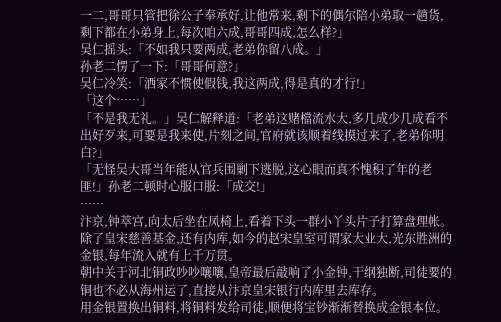一二,哥哥只管把徐公子奉承好,让他常来,剩下的偶尔陪小弟取一趟货,剩下都在小弟身上,每次咱六成,哥哥四成,怎么样?」
吴仁摇头:「不如我只要两成,老弟你留八成。」
孙老二愣了一下:「哥哥何意?」
吴仁冷笑:「洒家不惯使假钱,我这两成,得是真的才行!」
「这个……」
「不是我无礼。」吴仁解释道:「老弟这赌檔流水大,多几成少几成看不出好歹来,可要是我来使,片刻之间,官府就该顺着线摸过来了,老弟你明白?」
「无怪吴大哥当年能从官兵围剿下逃脱,这心眼而真不愧积了年的老匪!」孙老二顿时心服口服:「成交!」
……
汴京,钟萃宫,向太后坐在凤椅上,看着下头一群小丫头片子打算盘理帐。
除了皇宋慈善基金,还有内库,如今的赵宋皇室可谓家大业大,光东胜洲的金银,每年流入就有上千万贯。
朝中关于河北铜政吵吵嚷嚷,皇帝最后敲响了小金钟,干纲独断,司徒要的铜也不必从海州运了,直接从汴京皇宋银行内库里去库存。
用金银置换出铜料,将铜料发给司徒,顺便将宝钞渐渐替换成金银本位。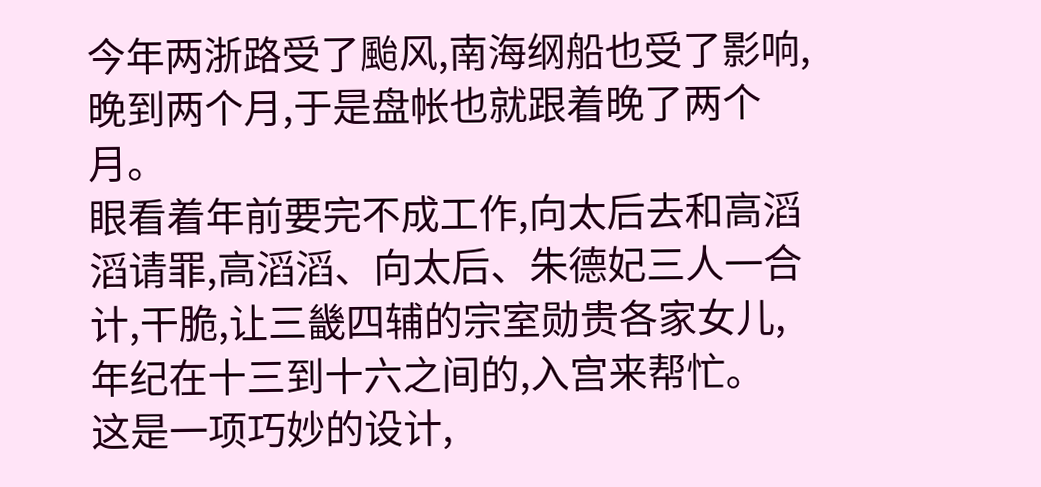今年两浙路受了颱风,南海纲船也受了影响,晚到两个月,于是盘帐也就跟着晚了两个月。
眼看着年前要完不成工作,向太后去和高滔滔请罪,高滔滔、向太后、朱德妃三人一合计,干脆,让三畿四辅的宗室勋贵各家女儿,年纪在十三到十六之间的,入宫来帮忙。
这是一项巧妙的设计,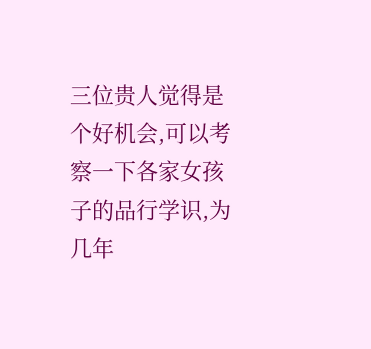三位贵人觉得是个好机会,可以考察一下各家女孩子的品行学识,为几年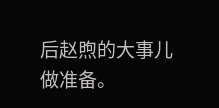后赵煦的大事儿做准备。